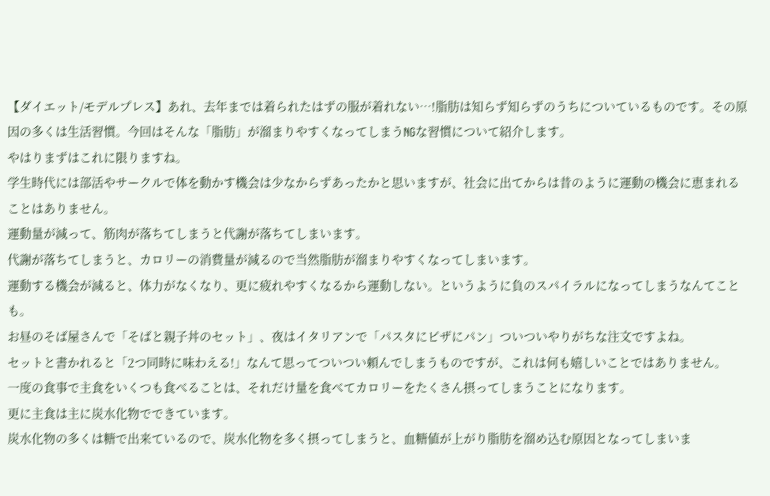【ダイエット/モデルプレス】あれ、去年までは着られたはずの服が着れない…!脂肪は知らず知らずのうちについているものです。その原因の多くは生活習慣。今回はそんな「脂肪」が溜まりやすくなってしまうNGな習慣について紹介します。
やはりまずはこれに限りますね。
学生時代には部活やサークルで体を動かす機会は少なからずあったかと思いますが、社会に出てからは昔のように運動の機会に恵まれることはありません。
運動量が減って、筋肉が落ちてしまうと代謝が落ちてしまいます。
代謝が落ちてしまうと、カロリーの消費量が減るので当然脂肪が溜まりやすくなってしまいます。
運動する機会が減ると、体力がなくなり、更に疲れやすくなるから運動しない。というように負のスパイラルになってしまうなんてことも。
お昼のそば屋さんで「そばと親子丼のセット」、夜はイタリアンで「パスタにピザにパン」ついついやりがちな注文ですよね。
セットと書かれると「2つ同時に味わえる!」なんて思ってついつい頼んでしまうものですが、これは何も嬉しいことではありません。
一度の食事で主食をいくつも食べることは、それだけ量を食べてカロリーをたくさん摂ってしまうことになります。
更に主食は主に炭水化物でできています。
炭水化物の多くは糖で出来ているので、炭水化物を多く摂ってしまうと、血糖値が上がり脂肪を溜め込む原因となってしまいま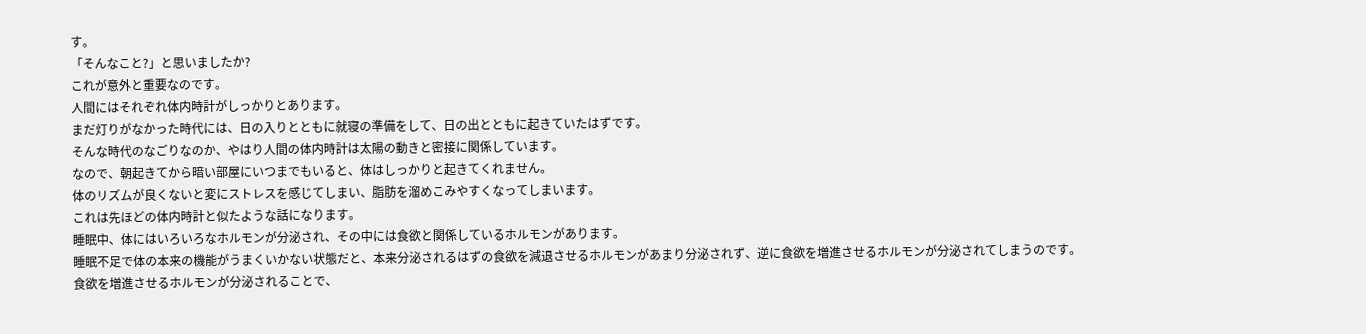す。
「そんなこと?」と思いましたか?
これが意外と重要なのです。
人間にはそれぞれ体内時計がしっかりとあります。
まだ灯りがなかった時代には、日の入りとともに就寝の準備をして、日の出とともに起きていたはずです。
そんな時代のなごりなのか、やはり人間の体内時計は太陽の動きと密接に関係しています。
なので、朝起きてから暗い部屋にいつまでもいると、体はしっかりと起きてくれません。
体のリズムが良くないと変にストレスを感じてしまい、脂肪を溜めこみやすくなってしまいます。
これは先ほどの体内時計と似たような話になります。
睡眠中、体にはいろいろなホルモンが分泌され、その中には食欲と関係しているホルモンがあります。
睡眠不足で体の本来の機能がうまくいかない状態だと、本来分泌されるはずの食欲を減退させるホルモンがあまり分泌されず、逆に食欲を増進させるホルモンが分泌されてしまうのです。
食欲を増進させるホルモンが分泌されることで、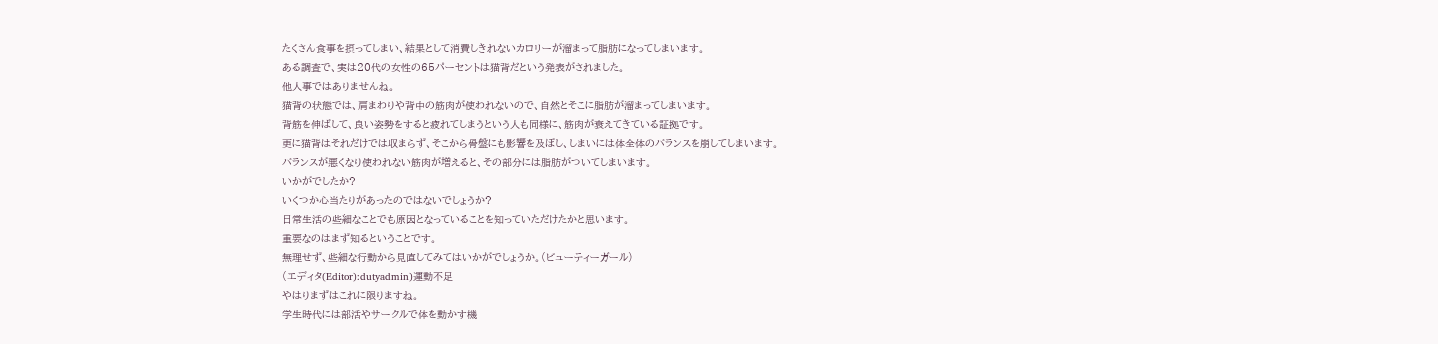たくさん食事を摂ってしまい、結果として消費しきれないカロリーが溜まって脂肪になってしまいます。
ある調査で、実は20代の女性の65パーセントは猫背だという発表がされました。
他人事ではありませんね。
猫背の状態では、肩まわりや背中の筋肉が使われないので、自然とそこに脂肪が溜まってしまいます。
背筋を伸ばして、良い姿勢をすると疲れてしまうという人も同様に、筋肉が衰えてきている証拠です。
更に猫背はそれだけでは収まらず、そこから骨盤にも影響を及ぼし、しまいには体全体のバランスを崩してしまいます。
バランスが悪くなり使われない筋肉が増えると、その部分には脂肪がついてしまいます。
いかがでしたか?
いくつか心当たりがあったのではないでしょうか?
日常生活の些細なことでも原因となっていることを知っていただけたかと思います。
重要なのはまず知るということです。
無理せず、些細な行動から見直してみてはいかがでしょうか。(ビューティーガール)
(エディタ(Editor):dutyadmin)運動不足
やはりまずはこれに限りますね。
学生時代には部活やサークルで体を動かす機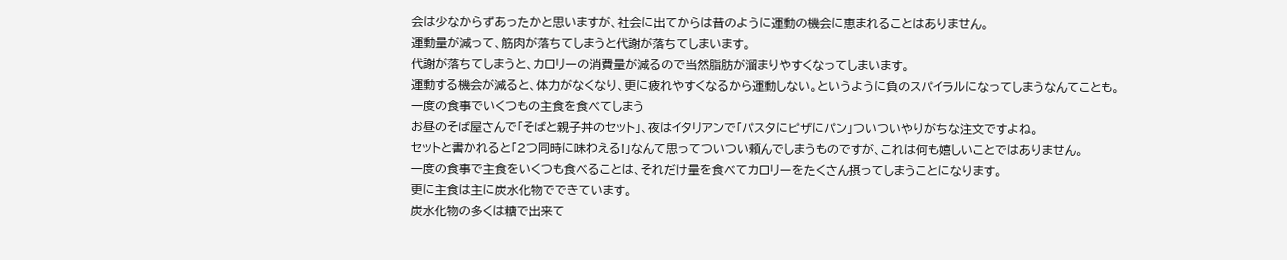会は少なからずあったかと思いますが、社会に出てからは昔のように運動の機会に恵まれることはありません。
運動量が減って、筋肉が落ちてしまうと代謝が落ちてしまいます。
代謝が落ちてしまうと、カロリーの消費量が減るので当然脂肪が溜まりやすくなってしまいます。
運動する機会が減ると、体力がなくなり、更に疲れやすくなるから運動しない。というように負のスパイラルになってしまうなんてことも。
一度の食事でいくつもの主食を食べてしまう
お昼のそば屋さんで「そばと親子丼のセット」、夜はイタリアンで「パスタにピザにパン」ついついやりがちな注文ですよね。
セットと書かれると「2つ同時に味わえる!」なんて思ってついつい頼んでしまうものですが、これは何も嬉しいことではありません。
一度の食事で主食をいくつも食べることは、それだけ量を食べてカロリーをたくさん摂ってしまうことになります。
更に主食は主に炭水化物でできています。
炭水化物の多くは糖で出来て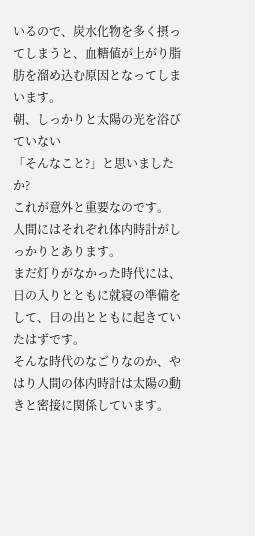いるので、炭水化物を多く摂ってしまうと、血糖値が上がり脂肪を溜め込む原因となってしまいます。
朝、しっかりと太陽の光を浴びていない
「そんなこと?」と思いましたか?
これが意外と重要なのです。
人間にはそれぞれ体内時計がしっかりとあります。
まだ灯りがなかった時代には、日の入りとともに就寝の準備をして、日の出とともに起きていたはずです。
そんな時代のなごりなのか、やはり人間の体内時計は太陽の動きと密接に関係しています。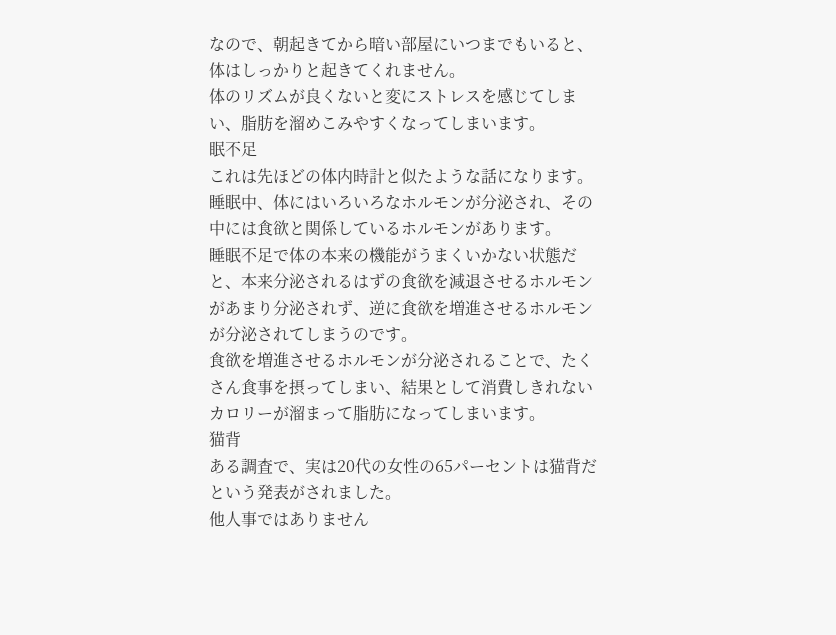なので、朝起きてから暗い部屋にいつまでもいると、体はしっかりと起きてくれません。
体のリズムが良くないと変にストレスを感じてしまい、脂肪を溜めこみやすくなってしまいます。
眠不足
これは先ほどの体内時計と似たような話になります。
睡眠中、体にはいろいろなホルモンが分泌され、その中には食欲と関係しているホルモンがあります。
睡眠不足で体の本来の機能がうまくいかない状態だと、本来分泌されるはずの食欲を減退させるホルモンがあまり分泌されず、逆に食欲を増進させるホルモンが分泌されてしまうのです。
食欲を増進させるホルモンが分泌されることで、たくさん食事を摂ってしまい、結果として消費しきれないカロリーが溜まって脂肪になってしまいます。
猫背
ある調査で、実は20代の女性の65パーセントは猫背だという発表がされました。
他人事ではありません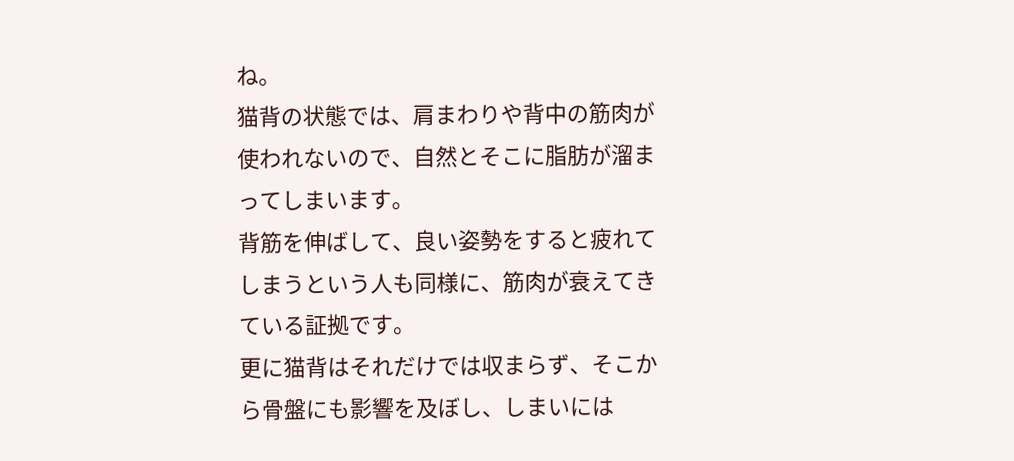ね。
猫背の状態では、肩まわりや背中の筋肉が使われないので、自然とそこに脂肪が溜まってしまいます。
背筋を伸ばして、良い姿勢をすると疲れてしまうという人も同様に、筋肉が衰えてきている証拠です。
更に猫背はそれだけでは収まらず、そこから骨盤にも影響を及ぼし、しまいには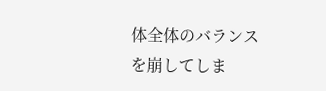体全体のバランスを崩してしま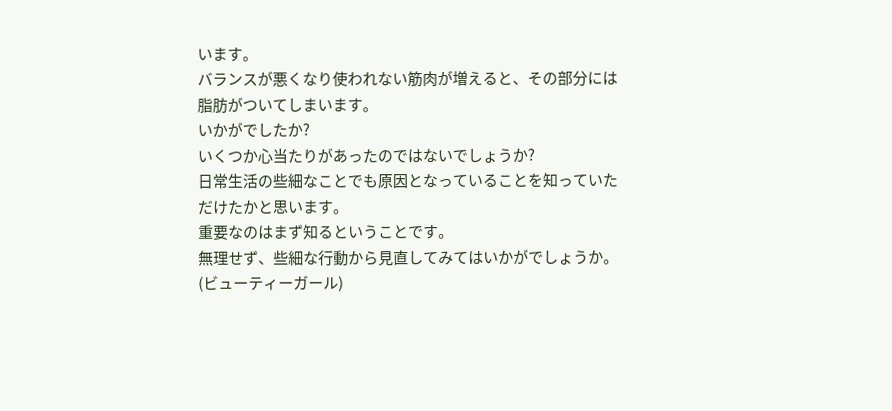います。
バランスが悪くなり使われない筋肉が増えると、その部分には脂肪がついてしまいます。
いかがでしたか?
いくつか心当たりがあったのではないでしょうか?
日常生活の些細なことでも原因となっていることを知っていただけたかと思います。
重要なのはまず知るということです。
無理せず、些細な行動から見直してみてはいかがでしょうか。(ビューティーガール)